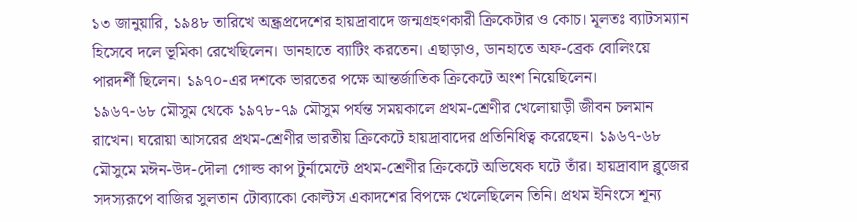১৩ জানুয়ারি, ১৯৪৮ তারিখে অন্ধ্রপ্রদেশের হায়দ্রাবাদে জন্মগ্রহণকারী ক্রিকেটার ও কোচ। মূলতঃ ব্যাটসম্যান হিসেবে দলে ভূমিকা রেখেছিলেন। ডানহাতে ব্যাটিং করতেন। এছাড়াও, ডানহাতে অফ-ব্রেক বোলিংয়ে পারদর্শী ছিলেন। ১৯৭০-এর দশকে ভারতের পক্ষে আন্তর্জাতিক ক্রিকেটে অংশ নিয়েছিলেন।
১৯৬৭-৬৮ মৌসুম থেকে ১৯৭৮-৭৯ মৌসুম পর্যন্ত সময়কালে প্রথম-শ্রেণীর খেলোয়াড়ী জীবন চলমান রাখেন। ঘরোয়া আসরের প্রথম-শ্রেণীর ভারতীয় ক্রিকেটে হায়দ্রাবাদের প্রতিনিধিত্ব করেছেন। ১৯৬৭-৬৮ মৌসুমে মঈন-উদ-দৌলা গোল্ড কাপ টুর্নামেন্টে প্রথম-শ্রেণীর ক্রিকেটে অভিষেক ঘটে তাঁর। হায়দ্রাবাদ ব্লুজের সদস্যরূপে বাজির সুলতান টোব্যাকো কোল্টস একাদশের বিপক্ষে খেলেছিলেন তিনি। প্রথম ইনিংসে শূন্য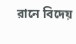রানে বিদেয়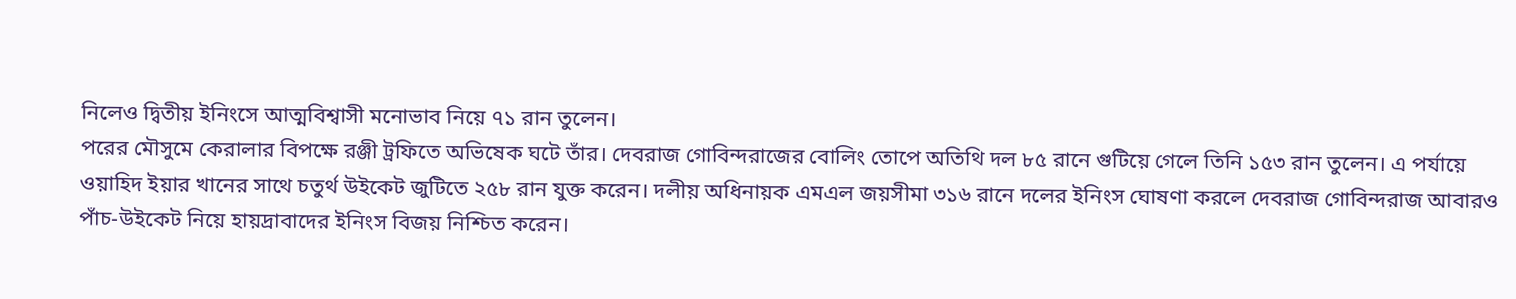নিলেও দ্বিতীয় ইনিংসে আত্মবিশ্বাসী মনোভাব নিয়ে ৭১ রান তুলেন।
পরের মৌসুমে কেরালার বিপক্ষে রঞ্জী ট্রফিতে অভিষেক ঘটে তাঁর। দেবরাজ গোবিন্দরাজের বোলিং তোপে অতিথি দল ৮৫ রানে গুটিয়ে গেলে তিনি ১৫৩ রান তুলেন। এ পর্যায়ে ওয়াহিদ ইয়ার খানের সাথে চতুর্থ উইকেট জুটিতে ২৫৮ রান যুক্ত করেন। দলীয় অধিনায়ক এমএল জয়সীমা ৩১৬ রানে দলের ইনিংস ঘোষণা করলে দেবরাজ গোবিন্দরাজ আবারও পাঁচ-উইকেট নিয়ে হায়দ্রাবাদের ইনিংস বিজয় নিশ্চিত করেন।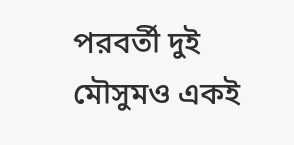পরবর্তী দুই মৌসুমও একই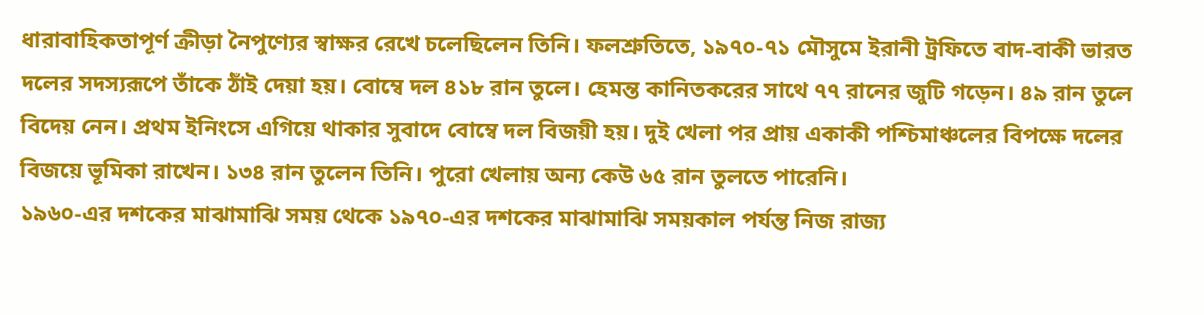ধারাবাহিকতাপূর্ণ ক্রীড়া নৈপুণ্যের স্বাক্ষর রেখে চলেছিলেন তিনি। ফলশ্রুতিতে, ১৯৭০-৭১ মৌসুমে ইরানী ট্রফিতে বাদ-বাকী ভারত দলের সদস্যরূপে তাঁকে ঠাঁই দেয়া হয়। বোম্বে দল ৪১৮ রান তুলে। হেমন্ত কানিতকরের সাথে ৭৭ রানের জুটি গড়েন। ৪৯ রান তুলে বিদেয় নেন। প্রথম ইনিংসে এগিয়ে থাকার সুবাদে বোম্বে দল বিজয়ী হয়। দুই খেলা পর প্রায় একাকী পশ্চিমাঞ্চলের বিপক্ষে দলের বিজয়ে ভূমিকা রাখেন। ১৩৪ রান তুলেন তিনি। পুরো খেলায় অন্য কেউ ৬৫ রান তুলতে পারেনি।
১৯৬০-এর দশকের মাঝামাঝি সময় থেকে ১৯৭০-এর দশকের মাঝামাঝি সময়কাল পর্যন্ত নিজ রাজ্য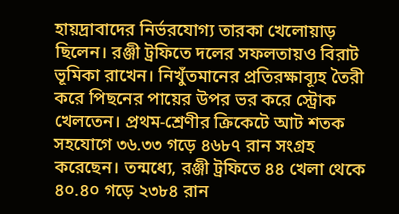হায়দ্রাবাদের নির্ভরযোগ্য তারকা খেলোয়াড় ছিলেন। রঞ্জী ট্রফিতে দলের সফলতায়ও বিরাট ভূমিকা রাখেন। নিখুঁতমানের প্রতিরক্ষাব্যূহ তৈরী করে পিছনের পায়ের উপর ভর করে স্ট্রোক খেলতেন। প্রথম-শ্রেণীর ক্রিকেটে আট শতক সহযোগে ৩৬.৩৩ গড়ে ৪৬৮৭ রান সংগ্রহ করেছেন। তন্মধ্যে, রঞ্জী ট্রফিতে ৪৪ খেলা থেকে ৪০.৪০ গড়ে ২৩৮৪ রান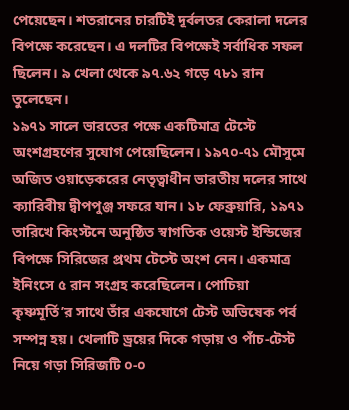পেয়েছেন। শতরানের চারটিই দূর্বলতর কেরালা দলের বিপক্ষে করেছেন। এ দলটির বিপক্ষেই সর্বাধিক সফল ছিলেন। ৯ খেলা থেকে ৯৭.৬২ গড়ে ৭৮১ রান তুলেছেন।
১৯৭১ সালে ভারতের পক্ষে একটিমাত্র টেস্টে অংশগ্রহণের সুযোগ পেয়েছিলেন। ১৯৭০-৭১ মৌসুমে অজিত ওয়াড়েকরের নেতৃত্বাধীন ভারতীয় দলের সাথে ক্যারিবীয় দ্বীপপুঞ্জ সফরে যান। ১৮ ফেব্রুয়ারি, ১৯৭১ তারিখে কিংস্টনে অনুষ্ঠিত স্বাগতিক ওয়েস্ট ইন্ডিজের বিপক্ষে সিরিজের প্রথম টেস্টে অংশ নেন। একমাত্র ইনিংসে ৫ রান সংগ্রহ করেছিলেন। পোচিয়া কৃষ্ণমূর্তি’র সাথে তাঁর একযোগে টেস্ট অভিষেক পর্ব সম্পন্ন হয়। খেলাটি ড্রয়ের দিকে গড়ায় ও পাঁচ-টেস্ট নিয়ে গড়া সিরিজটি ০-০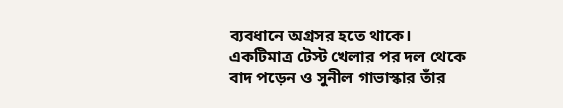ব্যবধানে অগ্রসর হতে থাকে।
একটিমাত্র টেস্ট খেলার পর দল থেকে বাদ পড়েন ও সুনীল গাভাস্কার তাঁর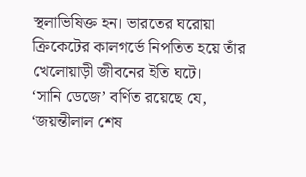স্থলাভিষিক্ত হন। ভারতের ঘরোয়া ক্রিকেটের কালগর্ভে নিপতিত হয়ে তাঁর খেলোয়াড়ী জীবনের ইতি ঘটে।
‘সানি ডেজে’ বর্ণিত রয়েছে যে, ‘জয়ন্তীলাল শেষ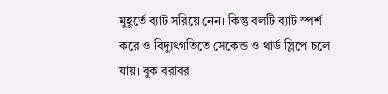মুহূর্তে ব্যাট সরিয়ে নেন। কিন্তু বলটি ব্যাট স্পর্শ করে ও বিদ্যুৎগতিতে সেকেন্ড ও থার্ড স্লিপে চলে যায়। বুক বরাবর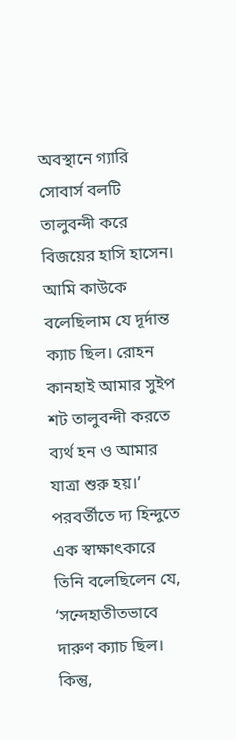অবস্থানে গ্যারি সোবার্স বলটি তালুবন্দী করে বিজয়ের হাসি হাসেন। আমি কাউকে বলেছিলাম যে দূর্দান্ত ক্যাচ ছিল। রোহন কানহাই আমার সুইপ শট তালুবন্দী করতে ব্যর্থ হন ও আমার যাত্রা শুরু হয়।’ পরবর্তীতে দ্য হিন্দুতে এক স্বাক্ষাৎকারে তিনি বলেছিলেন যে, ‘সন্দেহাতীতভাবে দারুণ ক্যাচ ছিল। কিন্তু,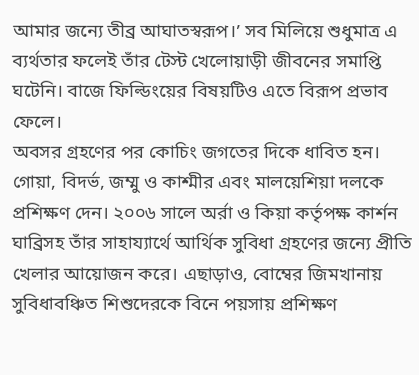আমার জন্যে তীব্র আঘাতস্বরূপ।’ সব মিলিয়ে শুধুমাত্র এ ব্যর্থতার ফলেই তাঁর টেস্ট খেলোয়াড়ী জীবনের সমাপ্তি ঘটেনি। বাজে ফিল্ডিংয়ের বিষয়টিও এতে বিরূপ প্রভাব ফেলে।
অবসর গ্রহণের পর কোচিং জগতের দিকে ধাবিত হন। গোয়া, বিদর্ভ, জম্মু ও কাশ্মীর এবং মালয়েশিয়া দলকে প্রশিক্ষণ দেন। ২০০৬ সালে অর্রা ও কিয়া কর্তৃপক্ষ কার্শন ঘাব্রিসহ তাঁর সাহায্যার্থে আর্থিক সুবিধা গ্রহণের জন্যে প্রীতি খেলার আয়োজন করে। এছাড়াও, বোম্বের জিমখানায় সুবিধাবঞ্চিত শিশুদেরকে বিনে পয়সায় প্রশিক্ষণ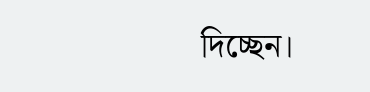দিচ্ছেন।